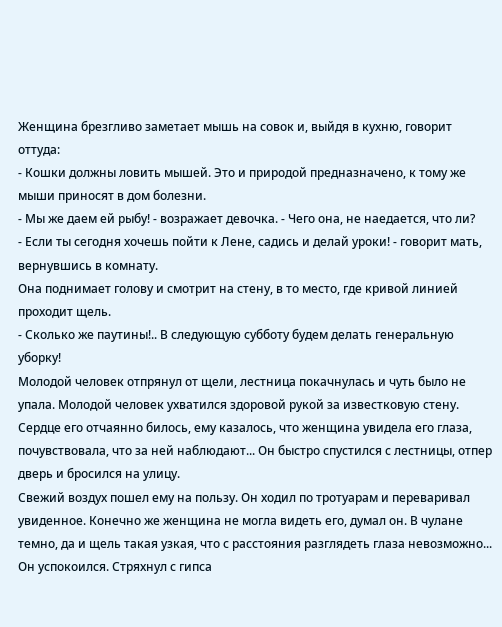Женщина брезгливо заметает мышь на совок и, выйдя в кухню, говорит оттуда:
- Кошки должны ловить мышей. Это и природой предназначено, к тому же мыши приносят в дом болезни.
- Мы же даем ей рыбу! - возражает девочка. - Чего она, не наедается, что ли?
- Если ты сегодня хочешь пойти к Лене, садись и делай уроки! - говорит мать, вернувшись в комнату.
Она поднимает голову и смотрит на стену, в то место, где кривой линией проходит щель.
- Сколько же паутины!.. В следующую субботу будем делать генеральную уборку!
Молодой человек отпрянул от щели, лестница покачнулась и чуть было не упала. Молодой человек ухватился здоровой рукой за известковую стену. Сердце его отчаянно билось, ему казалось, что женщина увидела его глаза, почувствовала, что за ней наблюдают... Он быстро спустился с лестницы, отпер дверь и бросился на улицу.
Свежий воздух пошел ему на пользу. Он ходил по тротуарам и переваривал увиденное. Конечно же женщина не могла видеть его, думал он. В чулане темно, да и щель такая узкая, что с расстояния разглядеть глаза невозможно...
Он успокоился. Стряхнул с гипса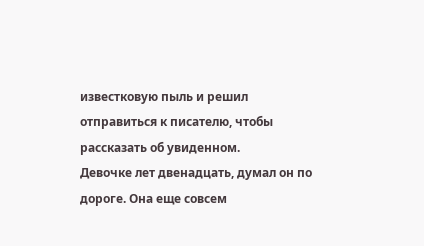известковую пыль и решил отправиться к писателю, чтобы рассказать об увиденном.
Девочке лет двенадцать, думал он по дороге. Она еще совсем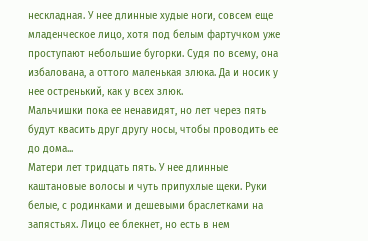нескладная. У нее длинные худые ноги, совсем еще младенческое лицо, хотя под белым фартучком уже проступают небольшие бугорки. Судя по всему, она избалована, а оттого маленькая злюка. Да и носик у нее остренький, как у всех злюк.
Мальчишки пока ее ненавидят, но лет через пять будут квасить друг другу носы, чтобы проводить ее до дома...
Матери лет тридцать пять. У нее длинные каштановые волосы и чуть припухлые щеки. Руки белые, с родинками и дешевыми браслетками на запястьях. Лицо ее блекнет, но есть в нем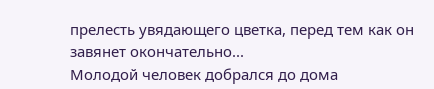прелесть увядающего цветка, перед тем как он завянет окончательно...
Молодой человек добрался до дома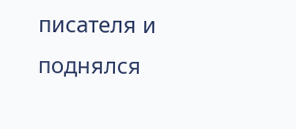писателя и поднялся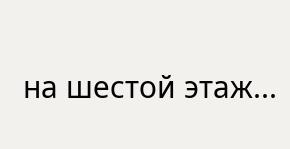на шестой этаж...